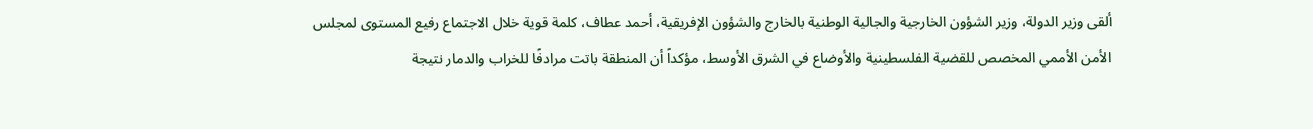ألقى وزير الدولة، وزير الشؤون الخارجية والجالية الوطنية بالخارج والشؤون الإفريقية، أحمد عطاف، كلمة قوية خلال الاجتماع رفيع المستوى لمجلس الأمن الأممي المخصص للقضية الفلسطينية والأوضاع في الشرق الأوسط، مؤكداً أن المنطقة باتت مرادفًا للخراب والدمار نتيجة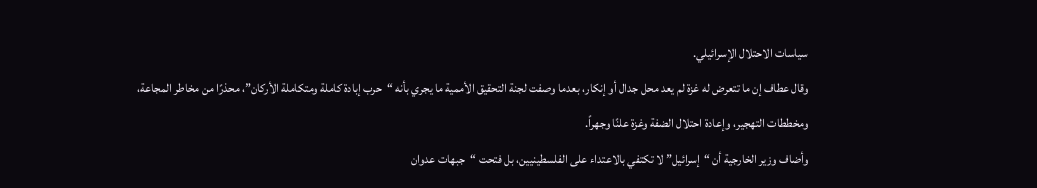سياسات الاحتلال الإسرائيلي.
وقال عطاف إن ما تتعرض له غزة لم يعد محل جدال أو إنكار، بعدما وصفت لجنة التحقيق الأممية ما يجري بأنه “حرب إبادة كاملة ومتكاملة الأركان”، محذرًا من مخاطر المجاعة، ومخططات التهجير، وإعادة احتلال الضفة وغزة علنًا وجهراً.
وأضاف وزير الخارجية أن “إسرائيل” لا تكتفي بالاعتداء على الفلسطينيين، بل فتحت “جبهات عدوان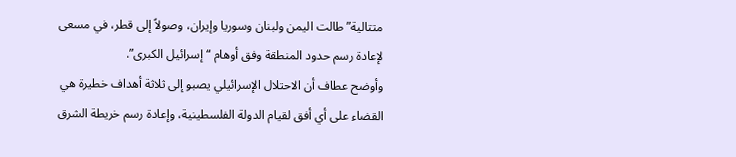متتالية” طالت اليمن ولبنان وسوريا وإيران، وصولاً إلى قطر، في مسعى لإعادة رسم حدود المنطقة وفق أوهام “إسرائيل الكبرى”.
وأوضح عطاف أن الاحتلال الإسرائيلي يصبو إلى ثلاثة أهداف خطيرة هي القضاء على أي أفق لقيام الدولة الفلسطينية، وإعادة رسم خريطة الشرق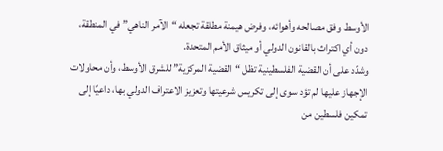الأوسط وفق مصالحه وأهوائه، وفرض هيمنة مطلقة تجعله “الآمر الناهي” في المنطقة، دون أي اكتراث بالقانون الدولي أو ميثاق الأمم المتحدة.
وشدّد على أن القضية الفلسطينية تظل “القضية المركزية” للشرق الأوسط، وأن محاولات الإجهاز عليها لم تؤد سوى إلى تكريس شرعيتها وتعزيز الاعتراف الدولي بها، داعيًا إلى تمكين فلسطين من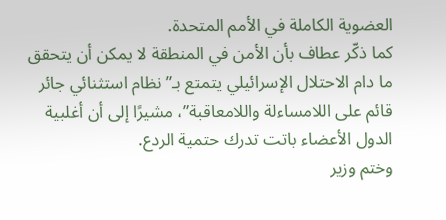العضوية الكاملة في الأمم المتحدة.
كما ذكّر عطاف بأن الأمن في المنطقة لا يمكن أن يتحقق ما دام الاحتلال الإسرائيلي يتمتع بـ”نظام استثنائي جائر قائم على اللامساءلة واللامعاقبة”، مشيرًا إلى أن أغلبية الدول الأعضاء باتت تدرك حتمية الردع.
وختم وزير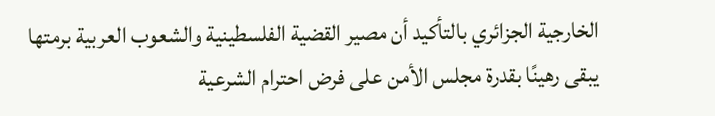الخارجية الجزائري بالتأكيد أن مصير القضية الفلسطينية والشعوب العربية برمتها يبقى رهينًا بقدرة مجلس الأمن على فرض احترام الشرعية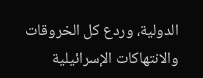الدولية، وردع كل الخروقات والانتهاكات الإسرائيلية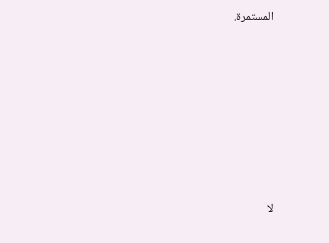المستمرة.









لا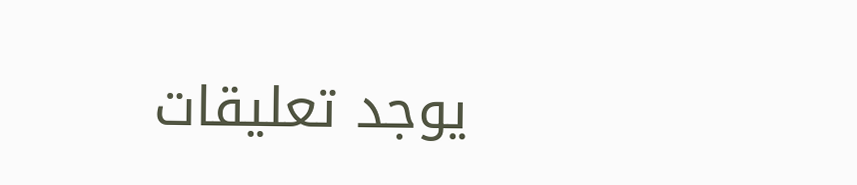يوجد تعليقات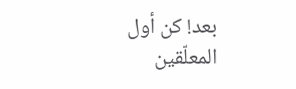بعد! كن أول المعلّقين